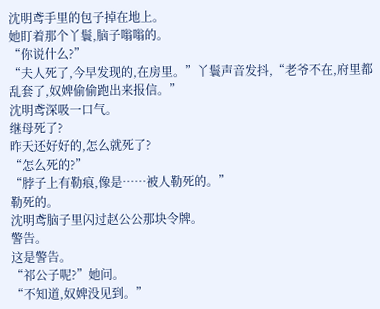沈明鸢手里的包子掉在地上。
她盯着那个丫鬟,脑子嗡嗡的。
“你说什么?”
“夫人死了,今早发现的,在房里。”丫鬟声音发抖,“老爷不在,府里都乱套了,奴婢偷偷跑出来报信。”
沈明鸢深吸一口气。
继母死了?
昨天还好好的,怎么就死了?
“怎么死的?”
“脖子上有勒痕,像是……被人勒死的。”
勒死的。
沈明鸢脑子里闪过赵公公那块令牌。
警告。
这是警告。
“祁公子呢?”她问。
“不知道,奴婢没见到。”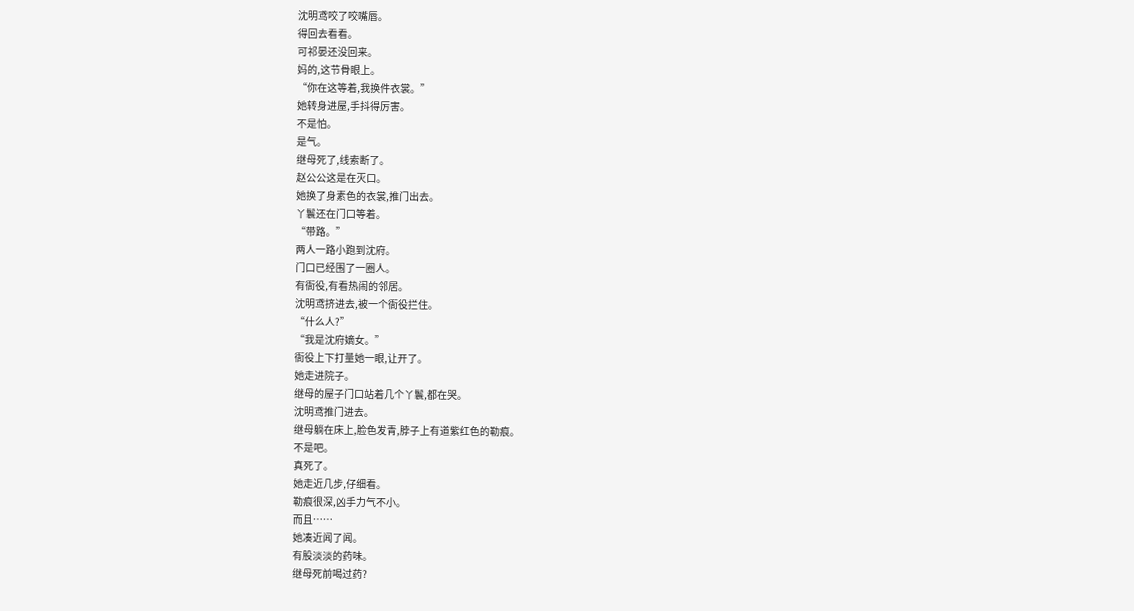沈明鸢咬了咬嘴唇。
得回去看看。
可祁晏还没回来。
妈的,这节骨眼上。
“你在这等着,我换件衣裳。”
她转身进屋,手抖得厉害。
不是怕。
是气。
继母死了,线索断了。
赵公公这是在灭口。
她换了身素色的衣裳,推门出去。
丫鬟还在门口等着。
“带路。”
两人一路小跑到沈府。
门口已经围了一圈人。
有衙役,有看热闹的邻居。
沈明鸢挤进去,被一个衙役拦住。
“什么人?”
“我是沈府嫡女。”
衙役上下打量她一眼,让开了。
她走进院子。
继母的屋子门口站着几个丫鬟,都在哭。
沈明鸢推门进去。
继母躺在床上,脸色发青,脖子上有道紫红色的勒痕。
不是吧。
真死了。
她走近几步,仔细看。
勒痕很深,凶手力气不小。
而且……
她凑近闻了闻。
有股淡淡的药味。
继母死前喝过药?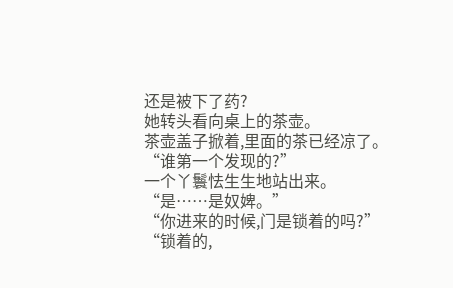还是被下了药?
她转头看向桌上的茶壶。
茶壶盖子掀着,里面的茶已经凉了。
“谁第一个发现的?”
一个丫鬟怯生生地站出来。
“是……是奴婢。”
“你进来的时候,门是锁着的吗?”
“锁着的,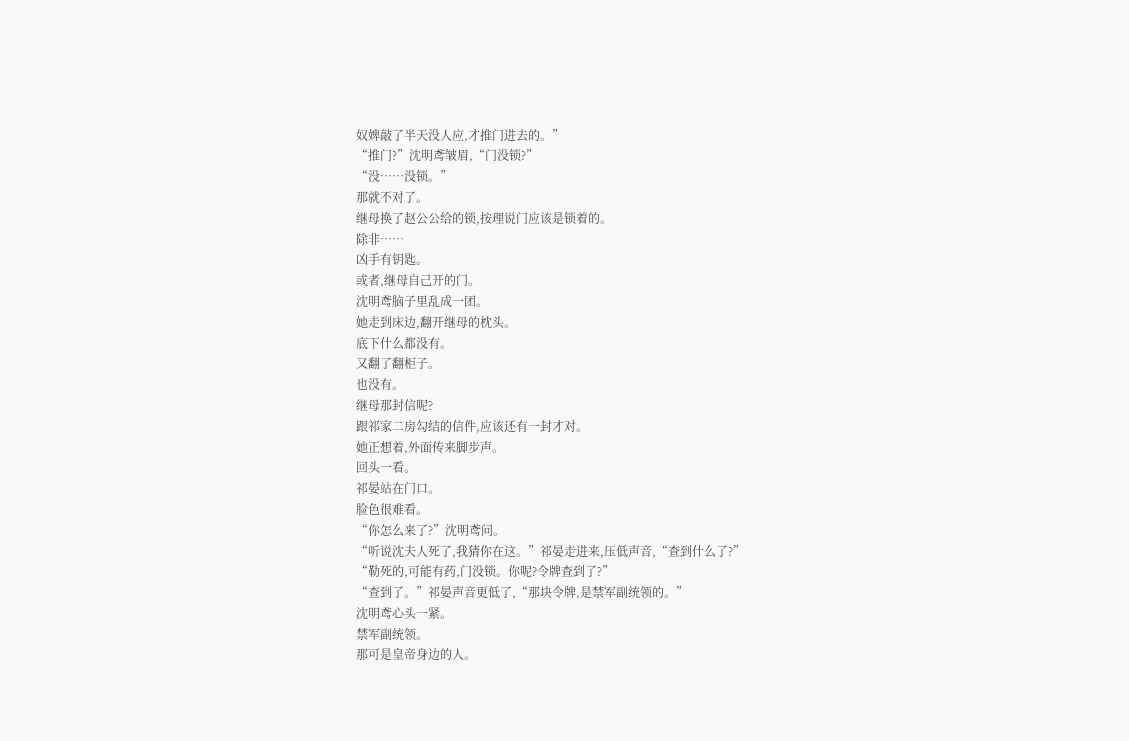奴婢敲了半天没人应,才推门进去的。”
“推门?”沈明鸢皱眉,“门没锁?”
“没……没锁。”
那就不对了。
继母换了赵公公给的锁,按理说门应该是锁着的。
除非……
凶手有钥匙。
或者,继母自己开的门。
沈明鸢脑子里乱成一团。
她走到床边,翻开继母的枕头。
底下什么都没有。
又翻了翻柜子。
也没有。
继母那封信呢?
跟祁家二房勾结的信件,应该还有一封才对。
她正想着,外面传来脚步声。
回头一看。
祁晏站在门口。
脸色很难看。
“你怎么来了?”沈明鸢问。
“听说沈夫人死了,我猜你在这。”祁晏走进来,压低声音,“查到什么了?”
“勒死的,可能有药,门没锁。你呢?令牌查到了?”
“查到了。”祁晏声音更低了,“那块令牌,是禁军副统领的。”
沈明鸢心头一紧。
禁军副统领。
那可是皇帝身边的人。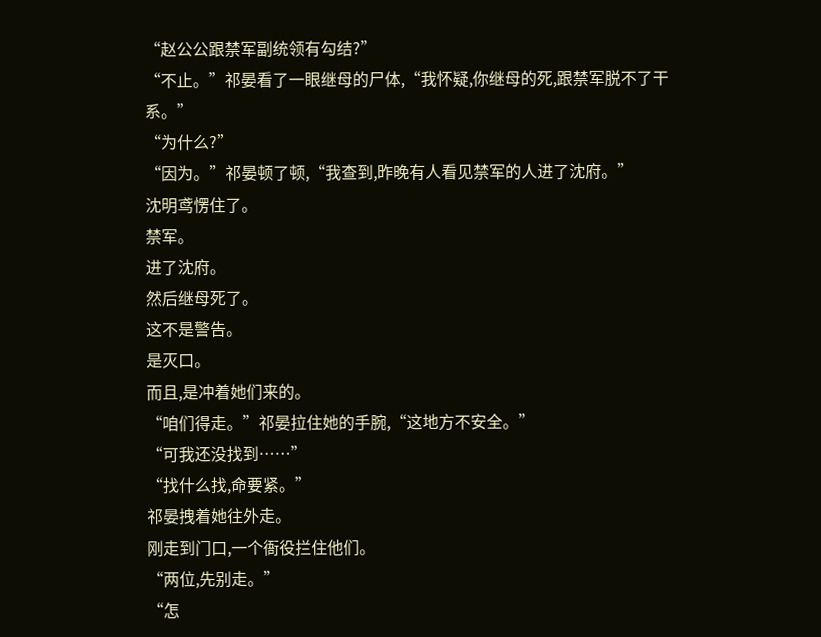“赵公公跟禁军副统领有勾结?”
“不止。”祁晏看了一眼继母的尸体,“我怀疑,你继母的死,跟禁军脱不了干系。”
“为什么?”
“因为。”祁晏顿了顿,“我查到,昨晚有人看见禁军的人进了沈府。”
沈明鸢愣住了。
禁军。
进了沈府。
然后继母死了。
这不是警告。
是灭口。
而且,是冲着她们来的。
“咱们得走。”祁晏拉住她的手腕,“这地方不安全。”
“可我还没找到……”
“找什么找,命要紧。”
祁晏拽着她往外走。
刚走到门口,一个衙役拦住他们。
“两位,先别走。”
“怎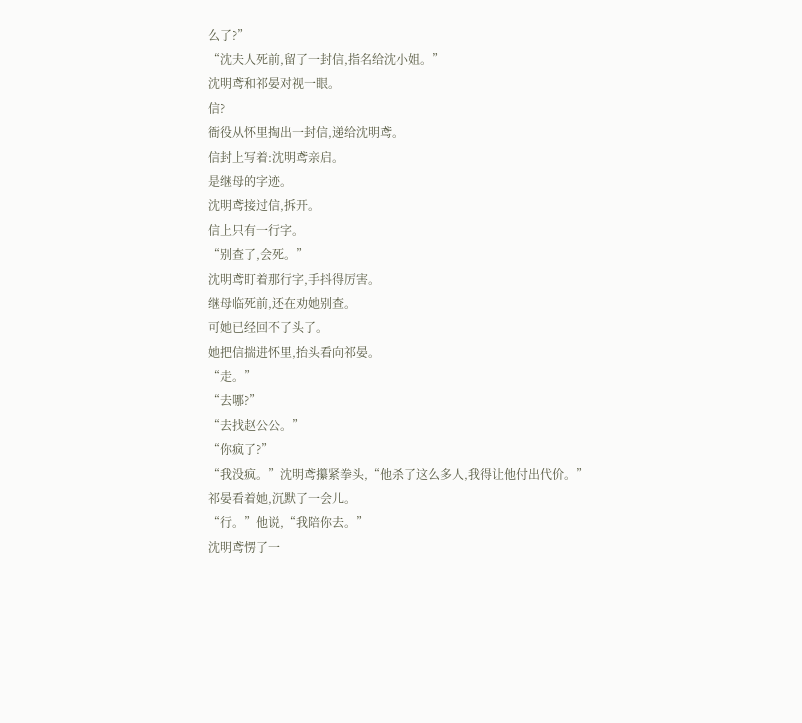么了?”
“沈夫人死前,留了一封信,指名给沈小姐。”
沈明鸢和祁晏对视一眼。
信?
衙役从怀里掏出一封信,递给沈明鸢。
信封上写着:沈明鸢亲启。
是继母的字迹。
沈明鸢接过信,拆开。
信上只有一行字。
“别查了,会死。”
沈明鸢盯着那行字,手抖得厉害。
继母临死前,还在劝她别查。
可她已经回不了头了。
她把信揣进怀里,抬头看向祁晏。
“走。”
“去哪?”
“去找赵公公。”
“你疯了?”
“我没疯。”沈明鸢攥紧拳头,“他杀了这么多人,我得让他付出代价。”
祁晏看着她,沉默了一会儿。
“行。”他说,“我陪你去。”
沈明鸢愣了一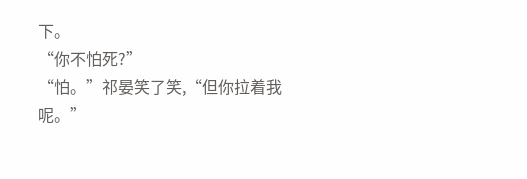下。
“你不怕死?”
“怕。”祁晏笑了笑,“但你拉着我呢。”